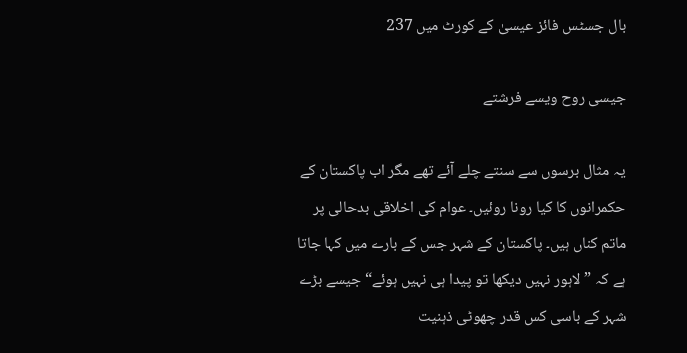بال جسٹس فائز عیسیٰ کے کورٹ میں 237

جیسی روح ویسے فرشتے

یہ مثال برسوں سے سنتے چلے آئے تھے مگر اب پاکستان کے حکمرانوں کا کیا رونا روئیں۔ عوام کی اخلاقی بدحالی پر ماتم کناں ہیں۔ پاکستان کے شہر جس کے بارے میں کہا جاتا ہے کہ ”لاہور نہیں دیکھا تو پیدا ہی نہیں ہوئے“ جیسے بڑے شہر کے باسی کس قدر چھوٹی ذہنیت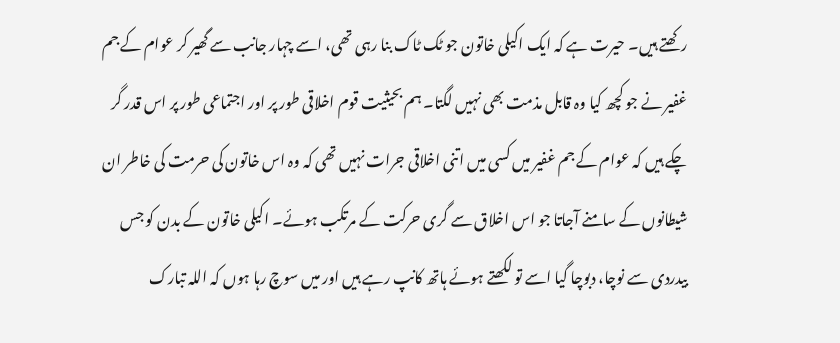رکھتے ہیں۔ حیرت ہے کہ ایک اکیلی خاتون جو ٹک ٹاک بنا رہی تھی، اسے چہار جانب سے گھیر کر عوام کے جم غفیر نے جو کچھ کیا وہ قابل مذمت بھی نہیں لگتا۔ ہم بحیثیت قوم اخلاقی طور پر اور اجتماعی طور پر اس قدر گر چکے ہیں کہ عوام کے جم غفیر میں کسی میں اتنی اخلاقی جرات نہیں تھی کہ وہ اس خاتون کی حرمت کی خاطر ان شیطانوں کے سامنے آجاتا جو اس اخلاق سے گری حرکت کے مرتکب ہوئے۔ اکیلی خاتون کے بدن کو جس بیدردی سے نوچا، دبوچا گیا اسے تو لکھتے ہوئے ہاتھ کانپ رہے ہیں اور میں سوچ رہا ہوں کہ اللہ تبارک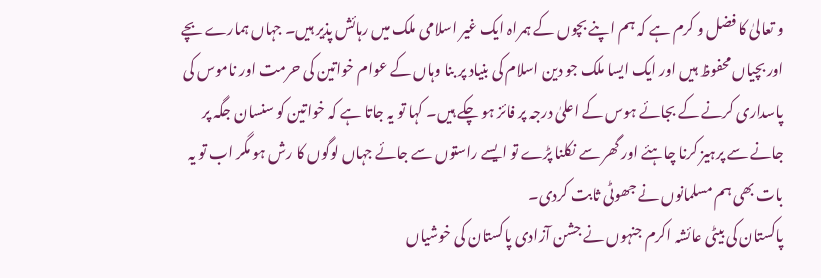و تعالیٰ کا فضل و کرم ہے کہ ہم اپنے بچوں کے ہمراہ ایک غیر اسلامی ملک میں رہائش پذیر ہیں۔ جہاں ہمارے بچے اور بچیاں محفوظ ہیں اور ایک ایسا ملک جو دین اسلام کی بنیاد پر بنا وہاں کے عوام خواتین کی حرمت اور ناموس کی پاسداری کرنے کے بجائے ہوس کے اعلیٰ درجہ پر فائز ہو چکے ہیں۔ کہا تو یہ جاتا ہے کہ خواتین کو سنسان جگہ پر جانے سے پرہیز کرنا چاہئے اور گھر سے نکلنا پڑے تو ایسے راستوں سے جائے جہاں لوگوں کا رش ہو مگر اب تو یہ بات بھی ہم مسلمانوں نے جھوٹی ثابت کردی۔
پاکستان کی بیٹی عائشہ اکرم جنہوں نے جشن آزادی پاکستان کی خوشیاں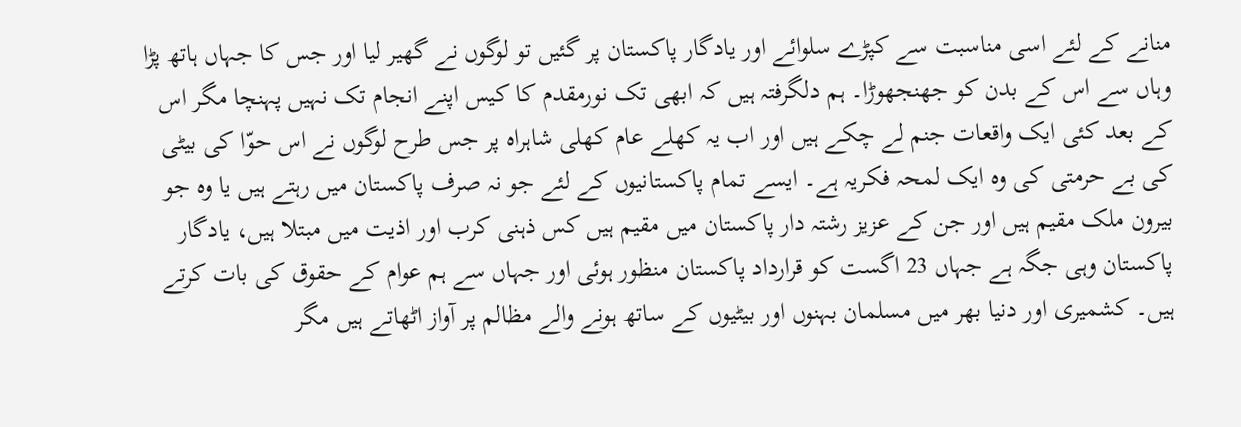منانے کے لئے اسی مناسبت سے کپڑے سلوائے اور یادگار پاکستان پر گئیں تو لوگوں نے گھیر لیا اور جس کا جہاں ہاتھ پڑا وہاں سے اس کے بدن کو جھنجھوڑا۔ ہم دلگرفتہ ہیں کہ ابھی تک نورمقدم کا کیس اپنے انجام تک نہیں پہنچا مگر اس کے بعد کئی ایک واقعات جنم لے چکے ہیں اور اب یہ کھلے عام کھلی شاہراہ پر جس طرح لوگوں نے اس حوّا کی بیٹی کی بے حرمتی کی وہ ایک لمحہ فکریہ ہے۔ ایسے تمام پاکستانیوں کے لئے جو نہ صرف پاکستان میں رہتے ہیں یا وہ جو بیرون ملک مقیم ہیں اور جن کے عزیز رشتہ دار پاکستان میں مقیم ہیں کس ذہنی کرب اور اذیت میں مبتلا ہیں، یادگار پاکستان وہی جگہ ہے جہاں 23 اگست کو قرارداد پاکستان منظور ہوئی اور جہاں سے ہم عوام کے حقوق کی بات کرتے ہیں۔ کشمیری اور دنیا بھر میں مسلمان بہنوں اور بیٹیوں کے ساتھ ہونے والے مظالم پر آواز اٹھاتے ہیں مگر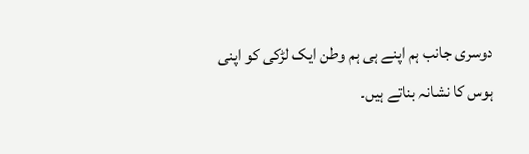دوسری جانب ہم اپنے ہی ہم وطن ایک لڑکی کو اپنی ہوس کا نشانہ بناتے ہیں۔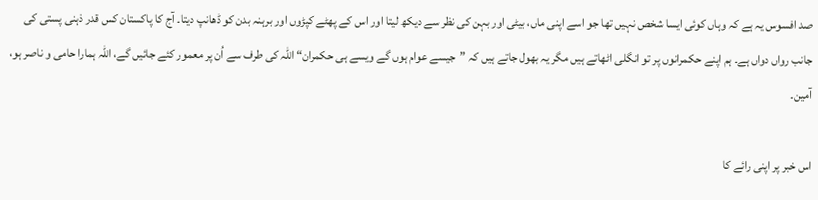صد افسوس یہ ہے کہ وہاں کوئی ایسا شخص نہیں تھا جو اسے اپنی ماں، بیٹی اور بہن کی نظر سے دیکھ لیتا اور اس کے پھٹے کپڑوں اور برہنہ بدن کو ڈھانپ دیتا۔ آج کا پاکستان کس قدر ذہنی پستی کی جانب رواں دواں ہے۔ ہم اپنے حکمرانوں پر تو انگلی اٹھاتے ہیں مگر یہ بھول جاتے ہیں کہ ”جیسے عوام ہوں گے ویسے ہی حکمران“ اللہ کی طرف سے اُن پر معمور کئے جائیں گے، اللہ ہمارا حامی و ناصر ہو، آمین۔

اس خبر پر اپنی رائے کا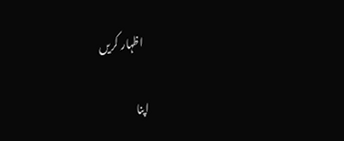اظہار کریں

اپنا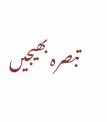تبصرہ بھیجیں